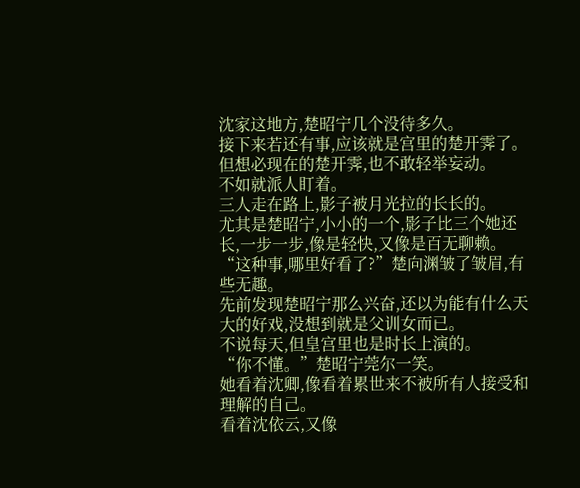沈家这地方,楚昭宁几个没待多久。
接下来若还有事,应该就是宫里的楚开霁了。
但想必现在的楚开霁,也不敢轻举妄动。
不如就派人盯着。
三人走在路上,影子被月光拉的长长的。
尤其是楚昭宁,小小的一个,影子比三个她还长,一步一步,像是轻快,又像是百无聊赖。
“这种事,哪里好看了?”楚向渊皱了皱眉,有些无趣。
先前发现楚昭宁那么兴奋,还以为能有什么天大的好戏,没想到就是父训女而已。
不说每天,但皇宫里也是时长上演的。
“你不懂。”楚昭宁莞尔一笑。
她看着沈卿,像看着累世来不被所有人接受和理解的自己。
看着沈依云,又像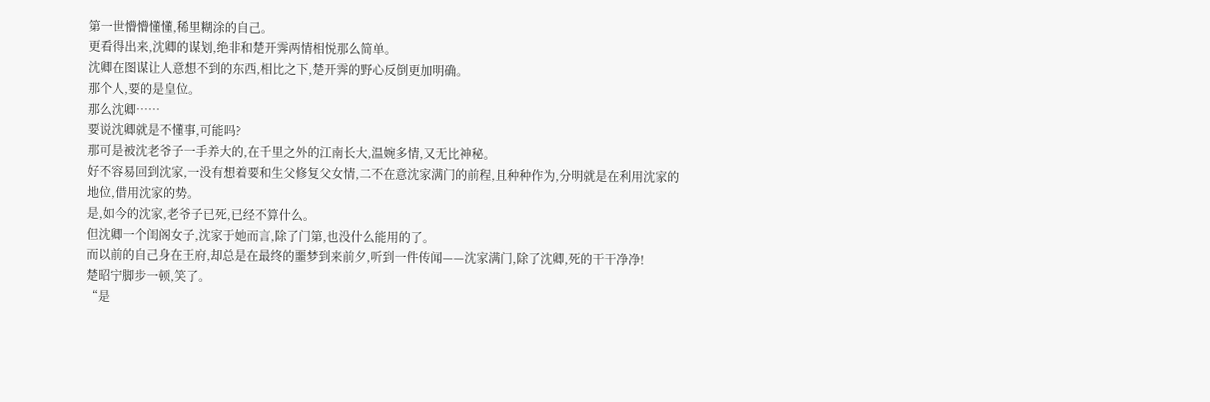第一世懵懵懂懂,稀里糊涂的自己。
更看得出来,沈卿的谋划,绝非和楚开霁两情相悦那么简单。
沈卿在图谋让人意想不到的东西,相比之下,楚开霁的野心反倒更加明确。
那个人,要的是皇位。
那么沈卿……
要说沈卿就是不懂事,可能吗?
那可是被沈老爷子一手养大的,在千里之外的江南长大,温婉多情,又无比神秘。
好不容易回到沈家,一没有想着要和生父修复父女情,二不在意沈家满门的前程,且种种作为,分明就是在利用沈家的地位,借用沈家的势。
是,如今的沈家,老爷子已死,已经不算什么。
但沈卿一个闺阁女子,沈家于她而言,除了门第,也没什么能用的了。
而以前的自己身在王府,却总是在最终的噩梦到来前夕,听到一件传闻——沈家满门,除了沈卿,死的干干净净!
楚昭宁脚步一顿,笑了。
“是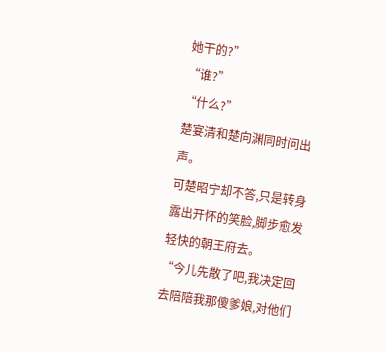她干的?”
“谁?”
“什么?”
楚宴清和楚向渊同时问出声。
可楚昭宁却不答,只是转身露出开怀的笑脸,脚步愈发轻快的朝王府去。
“今儿先散了吧,我决定回去陪陪我那傻爹娘,对他们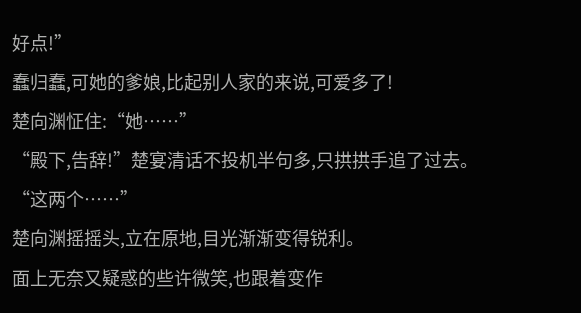好点!”
蠢归蠢,可她的爹娘,比起别人家的来说,可爱多了!
楚向渊怔住:“她……”
“殿下,告辞!”楚宴清话不投机半句多,只拱拱手追了过去。
“这两个……”
楚向渊摇摇头,立在原地,目光渐渐变得锐利。
面上无奈又疑惑的些许微笑,也跟着变作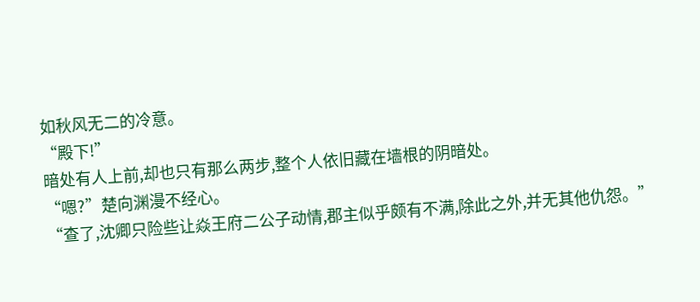如秋风无二的冷意。
“殿下!”
暗处有人上前,却也只有那么两步,整个人依旧藏在墙根的阴暗处。
“嗯?”楚向渊漫不经心。
“查了,沈卿只险些让焱王府二公子动情,郡主似乎颇有不满,除此之外,并无其他仇怨。”